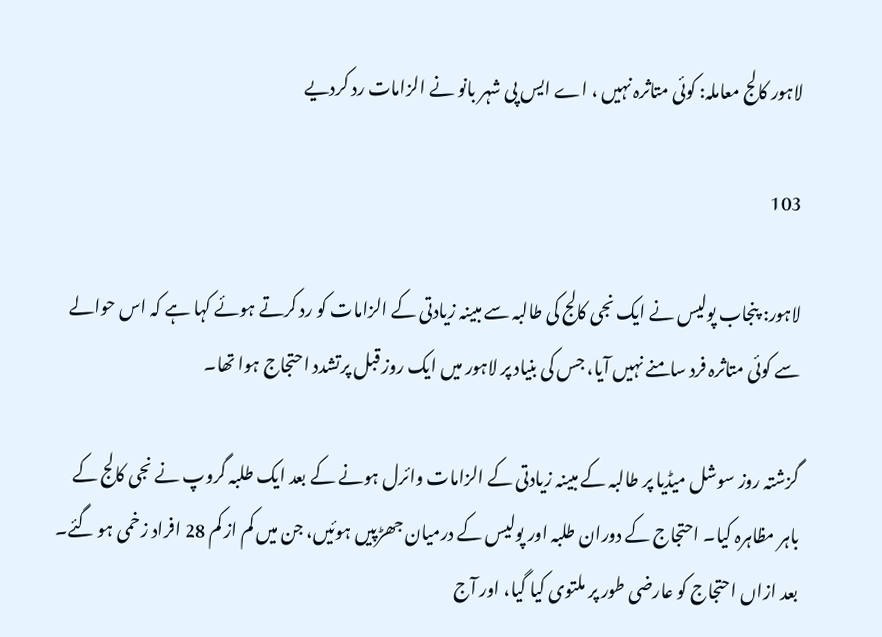لاہور کالج معاملہ: کوئی متاثرہ نہیں ، اے ایس پی شہر بانو نے الزامات رد کردیے

103

لاہور: پنجاب پولیس نے ایک نجی کالج کی طالبہ سے مبینہ زیادتی کے الزامات کو رد کرتے ہوئے کہا ہے کہ اس حوالے سے کوئی متاثرہ فرد سامنے نہیں آیا، جس کی بنیاد پر لاہور میں ایک روز قبل پرتشدد احتجاج ہوا تھا۔

گزشتہ روز سوشل میڈیا پر طالبہ کے مبینہ زیادتی کے الزامات وائرل ہونے کے بعد ایک طلبہ گروپ نے نجی کالج کے باہر مظاہرہ کیا۔ احتجاج کے دوران طلبہ اور پولیس کے درمیان جھڑپیں ہوئیں، جن میں کم از کم 28 افراد زخمی ہو گئے۔ بعد ازاں احتجاج کو عارضی طور پر ملتوی کیا گیا، اور آج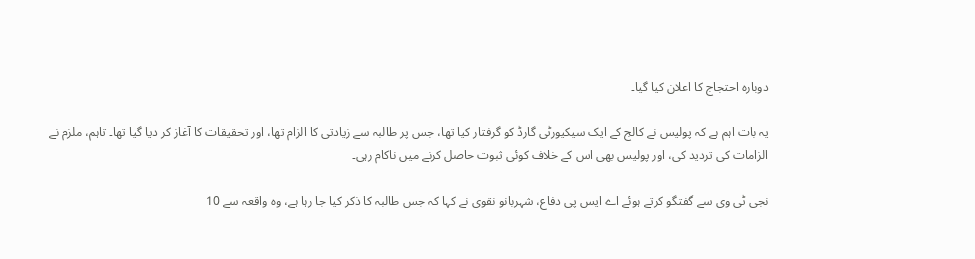دوبارہ احتجاج کا اعلان کیا گیا۔

یہ بات اہم ہے کہ پولیس نے کالج کے ایک سیکیورٹی گارڈ کو گرفتار کیا تھا، جس پر طالبہ سے زیادتی کا الزام تھا، اور تحقیقات کا آغاز کر دیا گیا تھا۔ تاہم، ملزم نے الزامات کی تردید کی، اور پولیس بھی اس کے خلاف کوئی ثبوت حاصل کرنے میں ناکام رہی۔

نجی ٹی وی سے گفتگو کرتے ہوئے اے ایس پی دفاع، شہربانو نقوی نے کہا کہ جس طالبہ کا ذکر کیا جا رہا ہے، وہ واقعہ سے 10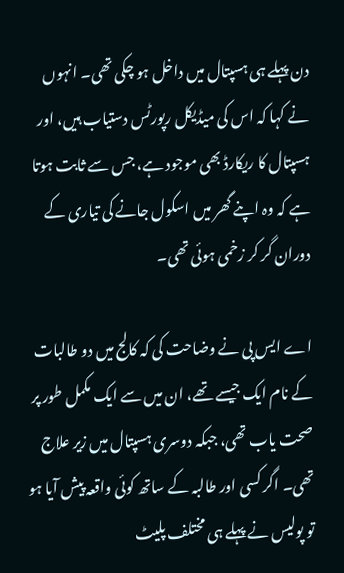دن پہلے ہی ہسپتال میں داخل ہو چکی تھی۔ انہوں نے کہا کہ اس کی میڈیکل رپورٹس دستیاب ہیں، اور ہسپتال کا ریکارڈ بھی موجود ہے، جس سے ثابت ہوتا ہے کہ وہ اپنے گھر میں اسکول جانے کی تیاری کے دوران گر کر زخمی ہوئی تھی۔

اے ایس پی نے وضاحت کی کہ کالج میں دو طالبات کے نام ایک جیسے تھے، ان میں سے ایک مکمل طور پر صحت یاب تھی، جبکہ دوسری ہسپتال میں زیر علاج تھی۔ اگر کسی اور طالبہ کے ساتھ کوئی واقعہ پیش آیا ہو تو پولیس نے پہلے ہی مختلف پلیٹ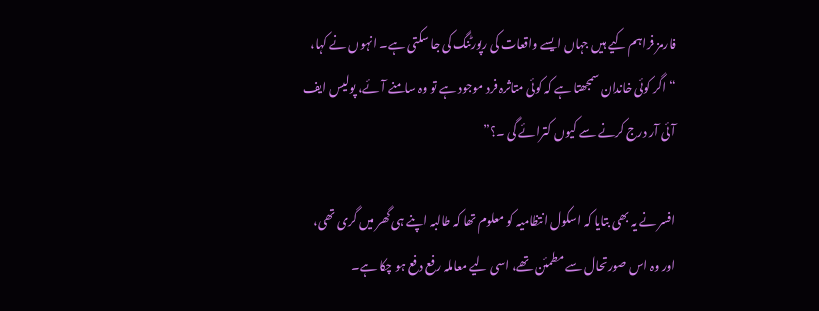فارمز فراہم کیے ہیں جہاں ایسے واقعات کی رپورٹنگ کی جا سکتی ہے۔ انہوں نے کہا، “اگر کوئی خاندان سمجھتا ہے کہ کوئی متاثرہ فرد موجود ہے تو وہ سامنے آئے، پولیس ایف آئی آر درج کرنے سے کیوں کترائے گی ۔؟”

افسر نے یہ بھی بتایا کہ اسکول انتظامیہ کو معلوم تھا کہ طالبہ اپنے ہی گھر میں گری تھی، اور وہ اس صورتحال سے مطمئن تھے، اسی لیے معاملہ رفع دفع ہو چکا ہے۔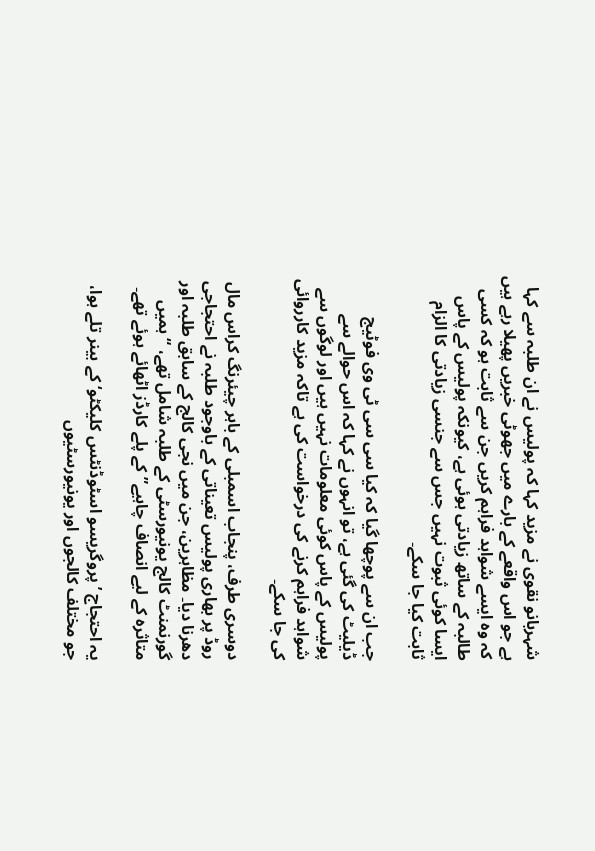شہربانو نقوی نے مزید کہا کہ پولیس نے ان طلبہ سے کہا ہے جو اس واقعے کے بارے میں جھوٹی خبریں پھیلا رہے ہیں کہ وہ ایسے شواہد فراہم کریں جن سے ثابت ہو کہ کسی طالبہ کے ساتھ زیادتی ہوئی ہے، کیونکہ پولیس کے پاس ایسا کوئی ثبوت نہیں جس سے جنسی زیادتی کا الزام ثابت کیا جا سکے۔

جب ان سے پوچھا گیا کہ کیا سی سی ٹی وی فوٹیج ڈیلیٹ کی گئی ہے، تو انہوں نے کہا کہ اس حوالے سے پولیس کے پاس کوئی معلومات نہیں ہیں اور لوگوں سے شواہد فراہم کرنے کی درخواست کی ہے تاکہ مزید کارروائی کی جا سکے۔

دوسری طرف، پنجاب اسمبلی کے باہر چیئرنگ کراس مال روڈ پر بھاری پولیس تعیناتی کے باوجود طلبہ نے احتجاجی دھرنا دیا۔ مظاہرین، جن میں نجی کالج کے سابق طلبہ اور گورنمنٹ کالج یونیورسٹی کے طلبہ شامل تھے، “ہمیں متاثرہ کے لیے انصاف چاہیے” کے پلے کارڈز اٹھائے ہوئے تھے۔

یہ احتجاج ’پروگریسو اسٹوڈنٹس کلیکٹو‘ کے بینر تلے ہوا، جو مختلف کالجوں اور یونیورسٹیوں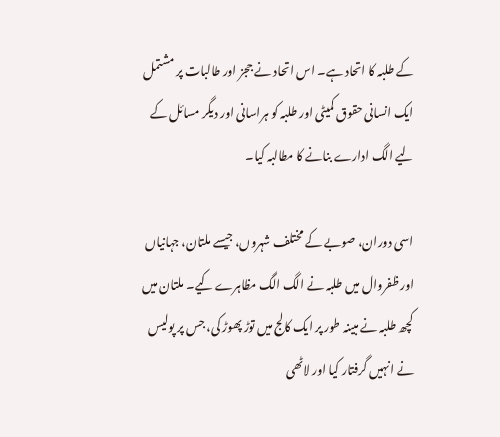کے طلبہ کا اتحاد ہے۔ اس اتحاد نے ججز اور طالبات پر مشتمل ایک انسانی حقوق کمیٹی اور طلبہ کو ہراسانی اور دیگر مسائل کے لیے الگ ادارے بنانے کا مطالبہ کیا۔

اسی دوران، صوبے کے مختلف شہروں، جیسے ملتان، جہانیاں اور ظفروال میں طلبہ نے الگ الگ مظاہرے کیے۔ ملتان میں کچھ طلبہ نے مبینہ طور پر ایک کالج میں توڑ پھوڑ کی، جس پر پولیس نے انہیں گرفتار کیا اور لاٹھی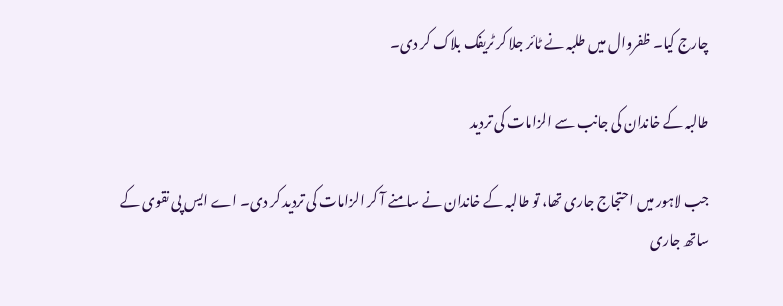چارج کیا۔ ظفروال میں طلبہ نے ٹائر جلا کر ٹریفک بلاک کر دی۔

طالبہ کے خاندان کی جانب سے الزامات کی تردید

جب لاہور میں احتجاج جاری تھا، تو طالبہ کے خاندان نے سامنے آ کر الزامات کی تردید کر دی۔ اے ایس پی نقوی کے ساتھ جاری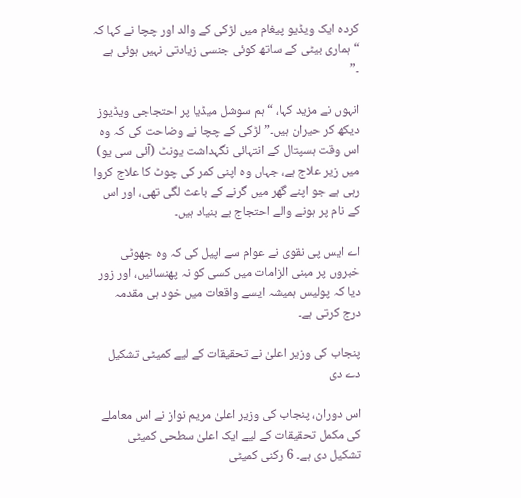کردہ ایک ویڈیو پیغام میں لڑکی کے والد اور چچا نے کہا کہ “ہماری بیٹی کے ساتھ کوئی جنسی زیادتی نہیں ہوئی ہے ۔”

انہوں نے مزید کہا، “ہم سوشل میڈیا پر احتجاجی ویڈیوز دیکھ کر حیران ہیں۔” لڑکی کے چچا نے وضاحت کی کہ وہ اس وقت ہسپتال کے انتہائی نگہداشت یونٹ (آئی سی یو) میں زیر علاج ہے، جہاں وہ اپنی کمر کی چوٹ کا علاج کروا رہی ہے جو اپنے گھر میں گرنے کے باعث لگی تھی، اور اس کے نام پر ہونے والے احتجاج بے بنیاد ہیں۔

اے ایس پی نقوی نے عوام سے اپیل کی کہ وہ جھوٹی خبروں پر مبنی الزامات میں کسی کو نہ پھنسائیں، اور زور دیا کہ پولیس ہمیشہ ایسے واقعات میں خود ہی مقدمہ درج کرتی ہے۔

پنجاب کی وزیر اعلیٰ نے تحقیقات کے لیے کمیٹی تشکیل دے دی

اس دوران، پنجاب کی وزیر اعلیٰ مریم نواز نے اس معاملے کی مکمل تحقیقات کے لیے ایک اعلیٰ سطحی کمیٹی تشکیل دی ہے۔ 6 رکنی کمیٹی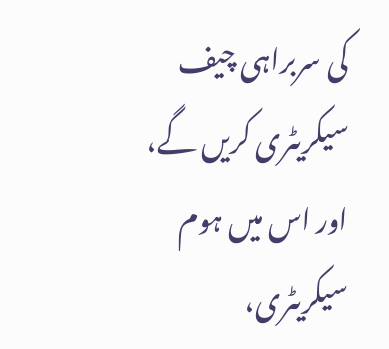کی سربراہی چیف سیکریٹری کریں گے، اور اس میں ہوم سیکریٹری،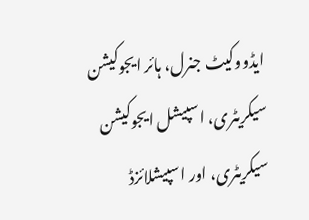ایڈووکیٹ جنرل، ہائر ایجوکیشن سیکریٹری، اسپیشل ایجوکیشن سیکریٹری، اور اسپیشلائزڈ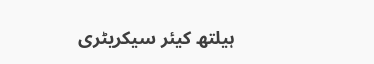ہیلتھ کیئر سیکریٹری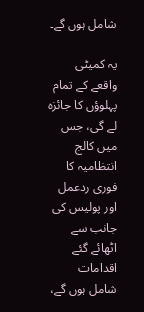شامل ہوں گے۔

یہ کمیٹی واقعے کے تمام پہلوؤں کا جائزہ لے گی، جس میں کالج انتظامیہ کا فوری ردعمل اور پولیس کی جانب سے اٹھائے گئے اقدامات شامل ہوں گے،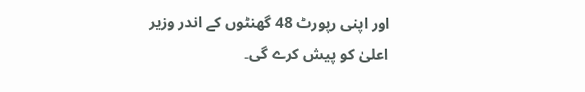اور اپنی رپورٹ 48 گھنٹوں کے اندر وزیر اعلیٰ کو پیش کرے گی۔